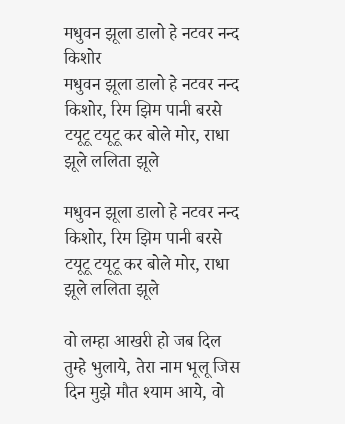मधुवन झूला डालो हे नटवर नन्द किशोर
मधुवन झूला डालो हे नटवर नन्द किशोर, रिम झिम पानी बरसे टयूटू टयूटू कर बोले मोर, राधा झूले ललिता झूले

मधुवन झूला डालो हे नटवर नन्द किशोर, रिम झिम पानी बरसे टयूटू टयूटू कर बोले मोर, राधा झूले ललिता झूले

वो लम्हा आखरी हो जब दिल तुम्हे भुलाये, तेरा नाम भूलू जिस दिन मुझे मौत श्याम आये, वो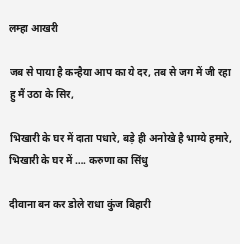लम्हा आखरी

जब से पाया है कन्हैया आप का ये दर, तब से जग में जी रहा हु मैं उठा के सिर,

भिखारी के घर में दाता पधारे, बड़े ही अनोखे है भाग्ये हमारे, भिखारी के घर में …. करुणा का सिंधु

दीवाना बन कर डोले राधा कुंज बिहारी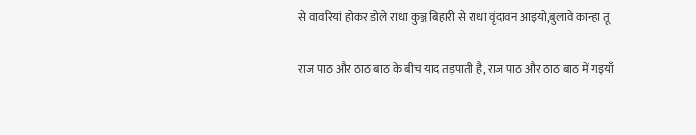से वावरियां होकर डोले राधा कुञ्ज बिहारी से राधा वृंदावन आइयो,बुलावे कान्हा तू

राज पाठ और ठाठ बाठ के बीच याद तड़पाती है, राज पाठ और ठाठ बाठ में गइयाँ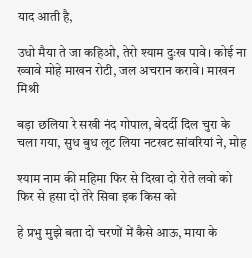याद आती है,

उधो मैया ते जा कहिओ, तेरो श्याम दुःख पावे। कोई ना ख्वावे मोहे माखन रोटी, जल अचरान करावे। माखन मिश्री

बड़ा छलिया रे सखी नंद गोपाल, बेदर्दी दिल चुरा के चला गया, सुध बुध लूट लिया नटखट सांवरियां ने, मोह

श्याम नाम की महिमा फिर से दिखा दो रोते लवो को फिर से हसा दो तेरे सिवा इक किस को

हे प्रभु मुझे बता दो चरणों में कैसे आऊ, माया के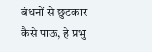बंधनों से छुटकार कैसे पाऊ, हे प्रभु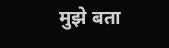मुझे बता